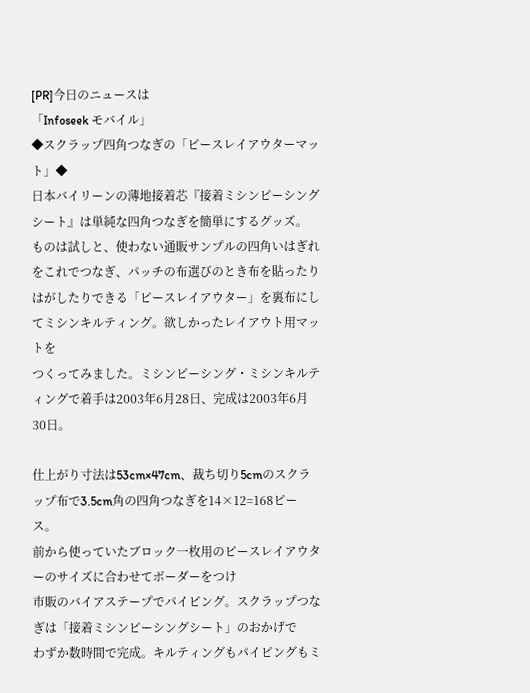[PR]今日のニュースは
「Infoseek モバイル」
◆スクラップ四角つなぎの「ピースレイアウターマット」◆
日本バイリーンの薄地接着芯『接着ミシンピーシングシート』は単純な四角つなぎを簡単にするグッズ。
ものは試しと、使わない通販サンプルの四角いはぎれをこれでつなぎ、パッチの布選びのとき布を貼ったり
はがしたりできる「ピースレイアウター」を裏布にしてミシンキルティング。欲しかったレイアウト用マットを
つくってみました。ミシンピーシング・ミシンキルティングで着手は2003年6月28日、完成は2003年6月30日。

仕上がり寸法は53cm×47cm、裁ち切り5cmのスクラップ布で3.5cm角の四角つなぎを14×12=168ピース。
前から使っていたブロック一枚用のピースレイアウターのサイズに合わせてボーダーをつけ
市販のバイアステープでパイピング。スクラップつなぎは「接着ミシンピーシングシート」のおかげで
わずか数時間で完成。キルティングもパイピングもミ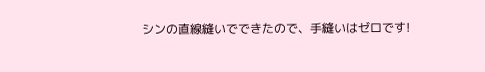シンの直線縫いでできたので、手縫いはゼロです!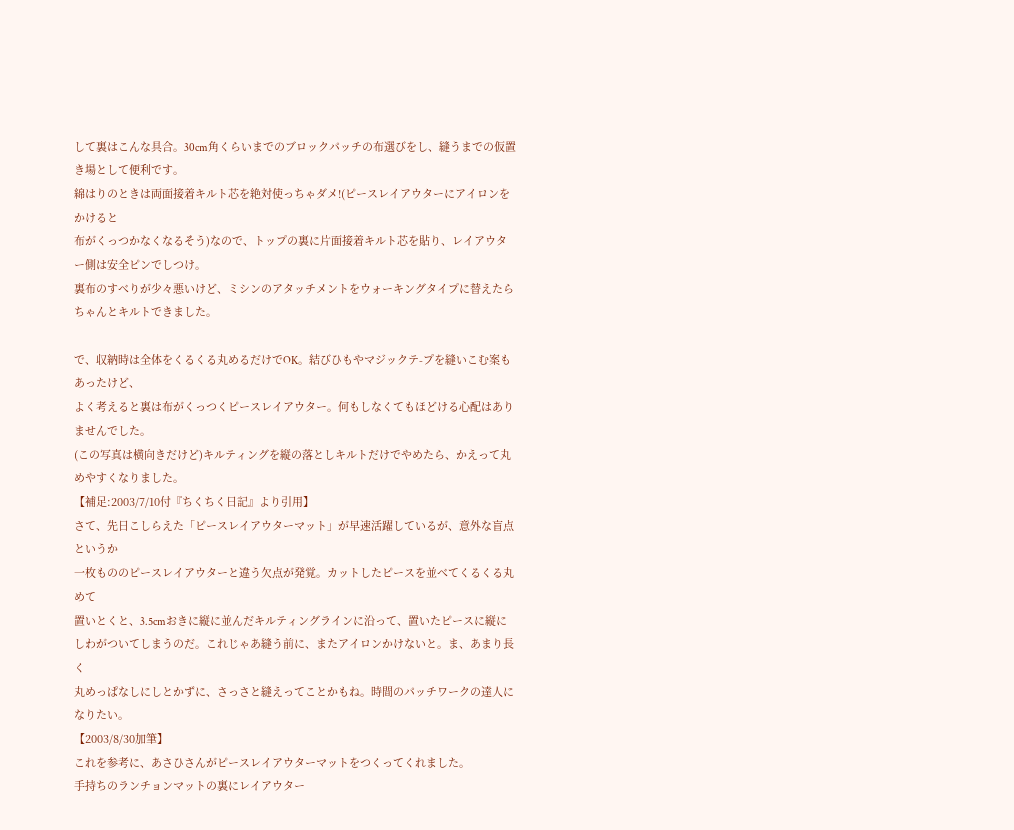して裏はこんな具合。30cm角くらいまでのブロックパッチの布選びをし、縫うまでの仮置き場として便利です。
綿はりのときは両面接着キルト芯を絶対使っちゃダメ!(ピースレイアウターにアイロンをかけると
布がくっつかなくなるそう)なので、トップの裏に片面接着キルト芯を貼り、レイアウター側は安全ピンでしつけ。
裏布のすべりが少々悪いけど、ミシンのアタッチメントをウォーキングタイプに替えたらちゃんとキルトできました。

で、収納時は全体をくるくる丸めるだけでOK。結びひもやマジックテ-プを縫いこむ案もあったけど、
よく考えると裏は布がくっつくピースレイアウター。何もしなくてもほどける心配はありませんでした。
(この写真は横向きだけど)キルティングを縦の落としキルトだけでやめたら、かえって丸めやすくなりました。
【補足:2003/7/10付『ちくちく日記』より引用】
さて、先日こしらえた「ピースレイアウターマット」が早速活躍しているが、意外な盲点というか
一枚もののピースレイアウターと違う欠点が発覚。カットしたピースを並べてくるくる丸めて
置いとくと、3.5cmおきに縦に並んだキルティングラインに沿って、置いたピースに縦に
しわがついてしまうのだ。これじゃあ縫う前に、またアイロンかけないと。ま、あまり長く
丸めっぱなしにしとかずに、さっさと縫えってことかもね。時間のパッチワークの達人になりたい。
【2003/8/30加筆】
これを参考に、あさひさんがピースレイアウターマットをつくってくれました。
手持ちのランチョンマットの裏にレイアウター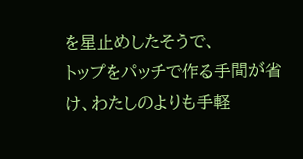を星止めしたそうで、
トップをパッチで作る手間が省け、わたしのよりも手軽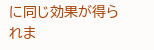に同じ効果が得られま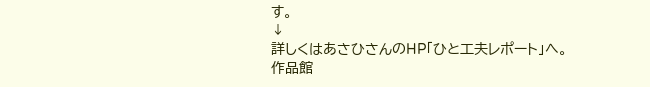す。
↓
詳しくはあさひさんのHP「ひと工夫レポート」へ。
作品館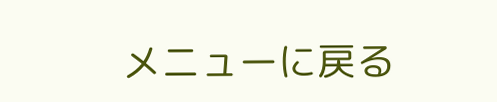メニューに戻る